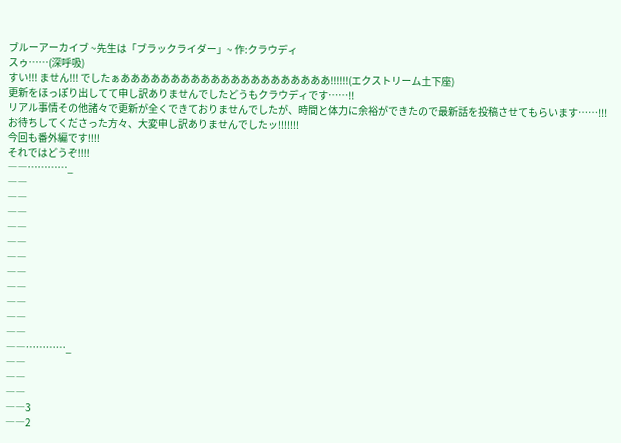ブルーアーカイブ ~先生は「ブラックライダー」~ 作:クラウディ
スゥ……(深呼吸)
すい!!! ません!!! でしたぁあああああああああああああああああああああ!!!!!!(エクストリーム土下座)
更新をほっぽり出してて申し訳ありませんでしたどうもクラウディです……!!
リアル事情その他諸々で更新が全くできておりませんでしたが、時間と体力に余裕ができたので最新話を投稿させてもらいます……!!!
お待ちしてくださった方々、大変申し訳ありませんでしたッ!!!!!!!
今回も番外編です!!!!
それではどうぞ!!!!
――…………_
――
――
――
――
――
――
――
――
――
――
――
――…………_
――
――
――
――3
――2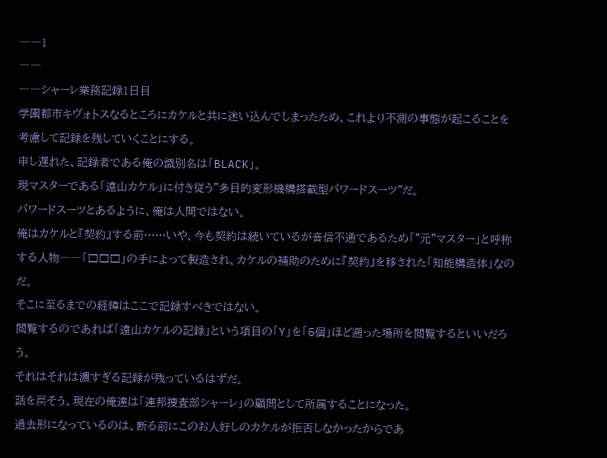――1
――
――シャーレ業務記録1日目
学園都市キヴォトスなるところにカケルと共に迷い込んでしまったため、これより不測の事態が起こることを考慮して記録を残していくことにする。
申し遅れた、記録者である俺の識別名は「BLACK」。
現マスターである「遠山カケル」に付き従う"多目的変形機構搭載型パワードスーツ"だ。
パワードスーツとあるように、俺は人間ではない。
俺はカケルと『契約』する前……いや、今も契約は続いているが音信不通であるため「"元"マスター」と呼称する人物――「□□□」の手によって製造され、カケルの補助のために『契約』を移された「知能構造体」なのだ。
そこに至るまでの経緯はここで記録すべきではない。
閲覧するのであれば「遠山カケルの記録」という項目の「Y」を「5個」ほど遡った場所を閲覧するといいだろう。
それはそれは濃すぎる記録が残っているはずだ。
話を戻そう、現在の俺達は「連邦捜査部シャーレ」の顧問として所属することになった。
過去形になっているのは、断る前にこのお人好しのカケルが拒否しなかったからであ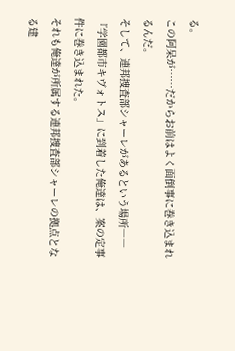る。
この阿呆が……だからお前はよく面倒事に巻き込まれるんだ。
そして、連邦捜査部シャーレがあるという場所――『学園都市キヴォトス」に到着した俺達は、案の定事件に巻き込まれた。
それも俺達が所属する連邦捜査部シャーレの拠点となる建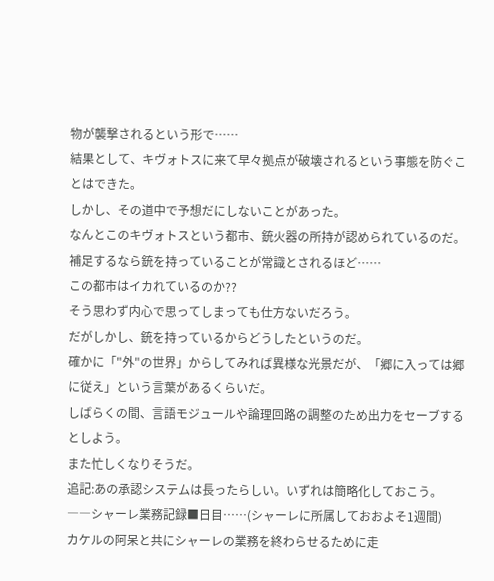物が襲撃されるという形で……
結果として、キヴォトスに来て早々拠点が破壊されるという事態を防ぐことはできた。
しかし、その道中で予想だにしないことがあった。
なんとこのキヴォトスという都市、銃火器の所持が認められているのだ。
補足するなら銃を持っていることが常識とされるほど……
この都市はイカれているのか??
そう思わず内心で思ってしまっても仕方ないだろう。
だがしかし、銃を持っているからどうしたというのだ。
確かに「"外"の世界」からしてみれば異様な光景だが、「郷に入っては郷に従え」という言葉があるくらいだ。
しばらくの間、言語モジュールや論理回路の調整のため出力をセーブするとしよう。
また忙しくなりそうだ。
追記:あの承認システムは長ったらしい。いずれは簡略化しておこう。
――シャーレ業務記録■日目……(シャーレに所属しておおよそ1週間)
カケルの阿呆と共にシャーレの業務を終わらせるために走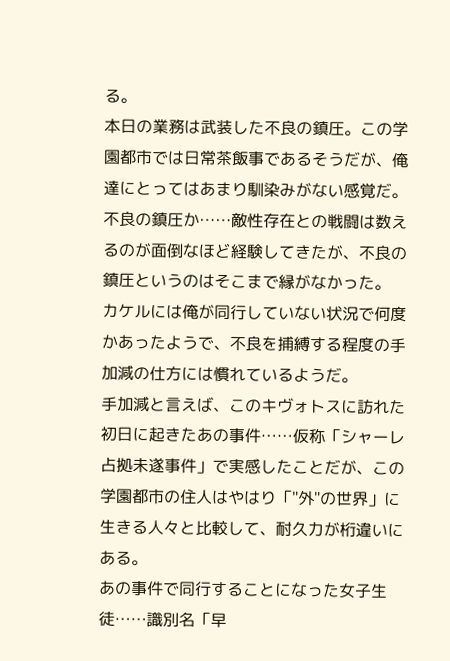る。
本日の業務は武装した不良の鎮圧。この学園都市では日常茶飯事であるそうだが、俺達にとってはあまり馴染みがない感覚だ。
不良の鎮圧か……敵性存在との戦闘は数えるのが面倒なほど経験してきたが、不良の鎮圧というのはそこまで縁がなかった。
カケルには俺が同行していない状況で何度かあったようで、不良を捕縛する程度の手加減の仕方には慣れているようだ。
手加減と言えば、このキヴォトスに訪れた初日に起きたあの事件……仮称「シャーレ占拠未遂事件」で実感したことだが、この学園都市の住人はやはり「"外"の世界」に生きる人々と比較して、耐久力が桁違いにある。
あの事件で同行することになった女子生徒……識別名「早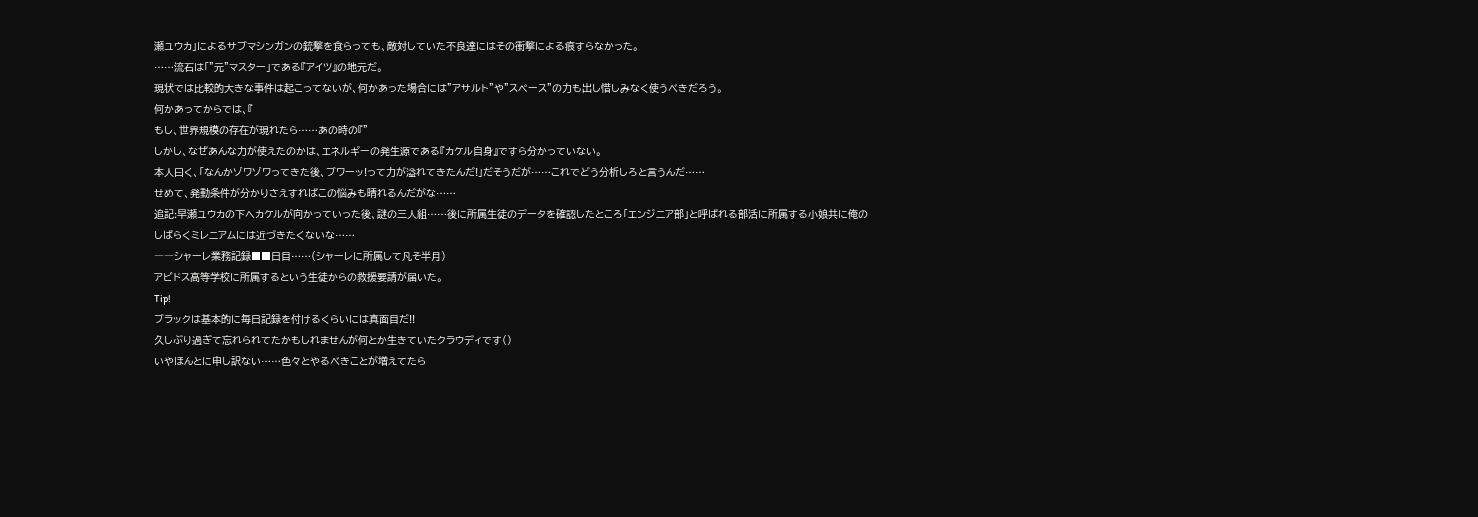瀬ユウカ」によるサブマシンガンの銃撃を食らっても、敵対していた不良達にはその衝撃による痕すらなかった。
……流石は「"元"マスター」である『アイツ』の地元だ。
現状では比較的大きな事件は起こってないが、何かあった場合には"アサルト"や"スペース"の力も出し惜しみなく使うべきだろう。
何かあってからでは、『
もし、世界規模の存在が現れたら……あの時の『"
しかし、なぜあんな力が使えたのかは、エネルギーの発生源である『カケル自身』ですら分かっていない。
本人曰く、「なんかゾワゾワってきた後、ブワーッ!って力が溢れてきたんだ!」だそうだが……これでどう分析しろと言うんだ……
せめて、発動条件が分かりさえすればこの悩みも晴れるんだがな……
追記:早瀬ユウカの下へカケルが向かっていった後、謎の三人組……後に所属生徒のデータを確認したところ「エンジニア部」と呼ばれる部活に所属する小娘共に俺の
しばらくミレニアムには近づきたくないな……
――シャーレ業務記録■■日目……(シャーレに所属して凡そ半月)
アビドス高等学校に所属するという生徒からの救援要請が届いた。
Tip!
ブラックは基本的に毎日記録を付けるくらいには真面目だ!!
久しぶり過ぎて忘れられてたかもしれませんが何とか生きていたクラウディです()
いやほんとに申し訳ない……色々とやるべきことが増えてたら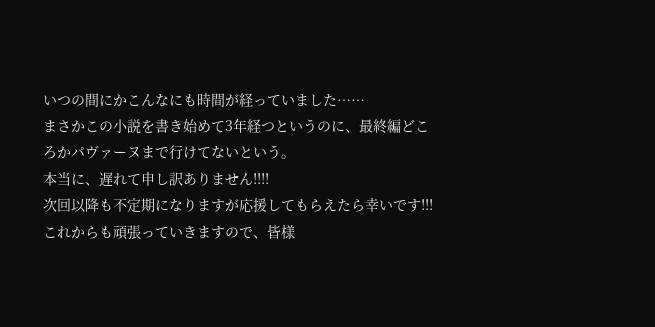いつの間にかこんなにも時間が経っていました……
まさかこの小説を書き始めて3年経つというのに、最終編どころかパヴァーヌまで行けてないという。
本当に、遅れて申し訳ありません!!!!
次回以降も不定期になりますが応援してもらえたら幸いです!!!
これからも頑張っていきますので、皆様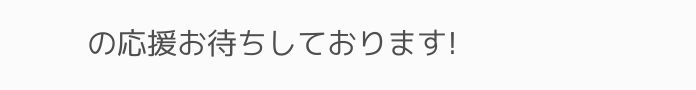の応援お待ちしております!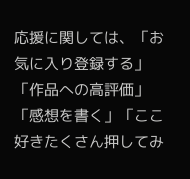応援に関しては、「お気に入り登録する」「作品への高評価」「感想を書く」「ここ好きたくさん押してみ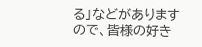る」などがありますので、皆様の好き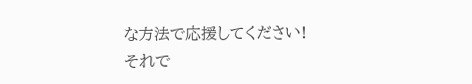な方法で応援してください!
それで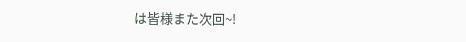は皆様また次回~!